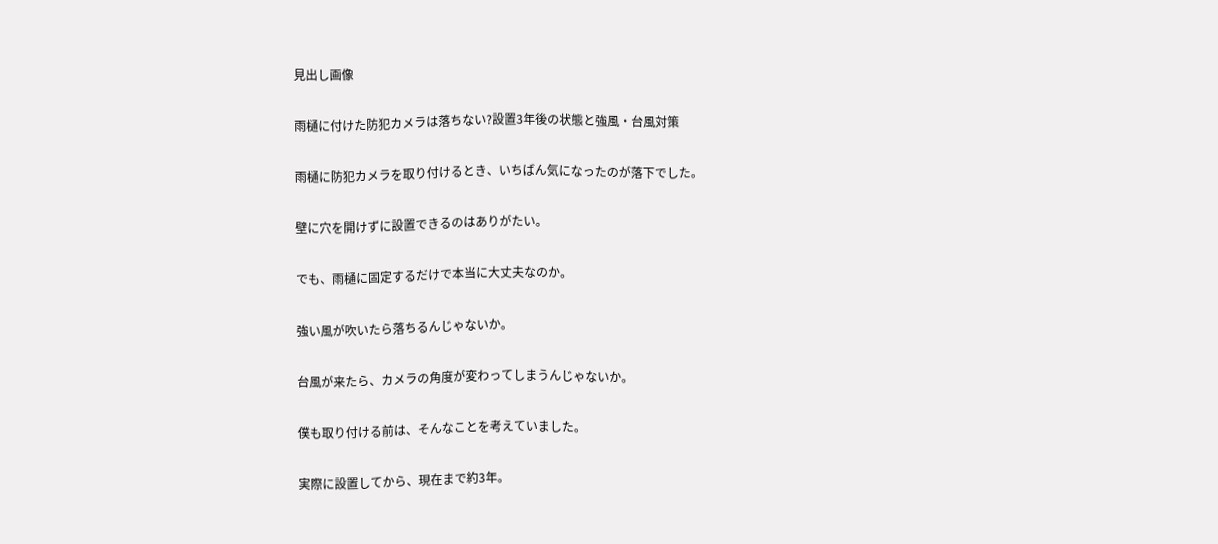見出し画像

雨樋に付けた防犯カメラは落ちない?設置3年後の状態と強風・台風対策

雨樋に防犯カメラを取り付けるとき、いちばん気になったのが落下でした。

壁に穴を開けずに設置できるのはありがたい。

でも、雨樋に固定するだけで本当に大丈夫なのか。

強い風が吹いたら落ちるんじゃないか。

台風が来たら、カメラの角度が変わってしまうんじゃないか。

僕も取り付ける前は、そんなことを考えていました。

実際に設置してから、現在まで約3年。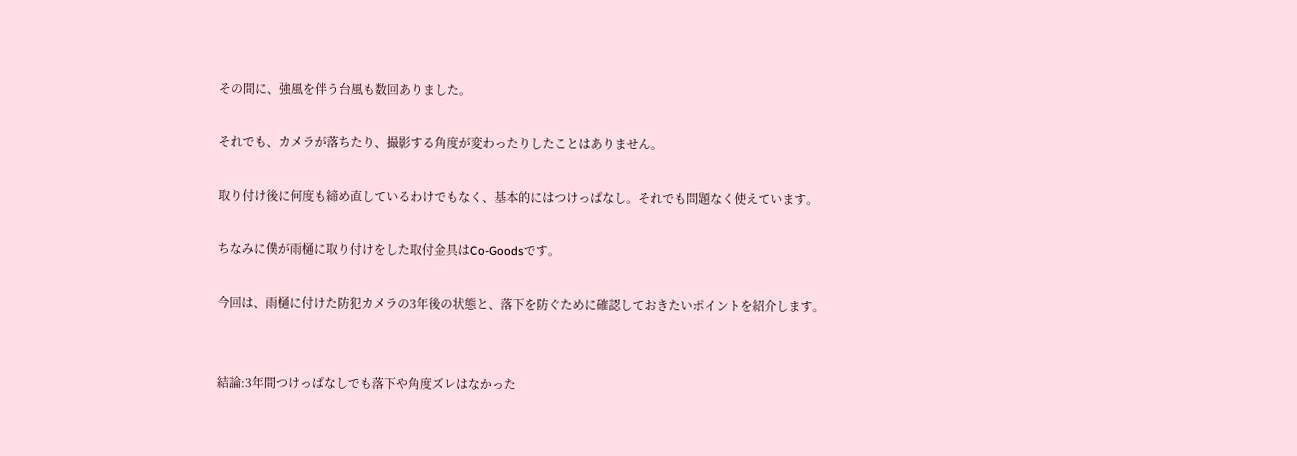その間に、強風を伴う台風も数回ありました。

それでも、カメラが落ちたり、撮影する角度が変わったりしたことはありません。

取り付け後に何度も締め直しているわけでもなく、基本的にはつけっぱなし。それでも問題なく使えています。

ちなみに僕が雨樋に取り付けをした取付金具はCo-Goodsです。

今回は、雨樋に付けた防犯カメラの3年後の状態と、落下を防ぐために確認しておきたいポイントを紹介します。


結論:3年間つけっぱなしでも落下や角度ズレはなかった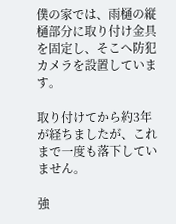僕の家では、雨樋の縦樋部分に取り付け金具を固定し、そこへ防犯カメラを設置しています。

取り付けてから約3年が経ちましたが、これまで一度も落下していません。

強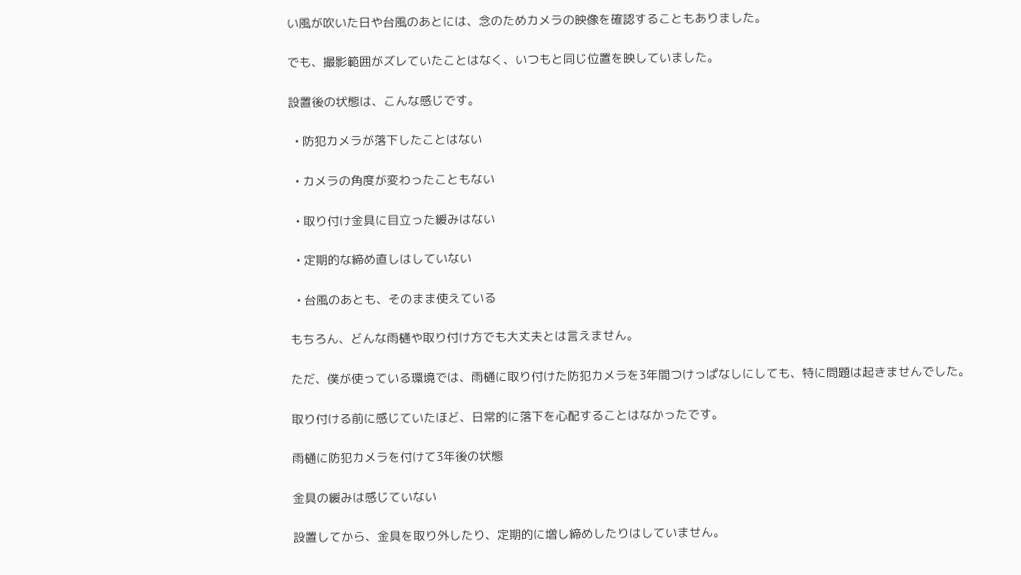い風が吹いた日や台風のあとには、念のためカメラの映像を確認することもありました。

でも、撮影範囲がズレていたことはなく、いつもと同じ位置を映していました。

設置後の状態は、こんな感じです。

  • 防犯カメラが落下したことはない

  • カメラの角度が変わったこともない

  • 取り付け金具に目立った緩みはない

  • 定期的な締め直しはしていない

  • 台風のあとも、そのまま使えている

もちろん、どんな雨樋や取り付け方でも大丈夫とは言えません。

ただ、僕が使っている環境では、雨樋に取り付けた防犯カメラを3年間つけっぱなしにしても、特に問題は起きませんでした。

取り付ける前に感じていたほど、日常的に落下を心配することはなかったです。

雨樋に防犯カメラを付けて3年後の状態

金具の緩みは感じていない

設置してから、金具を取り外したり、定期的に増し締めしたりはしていません。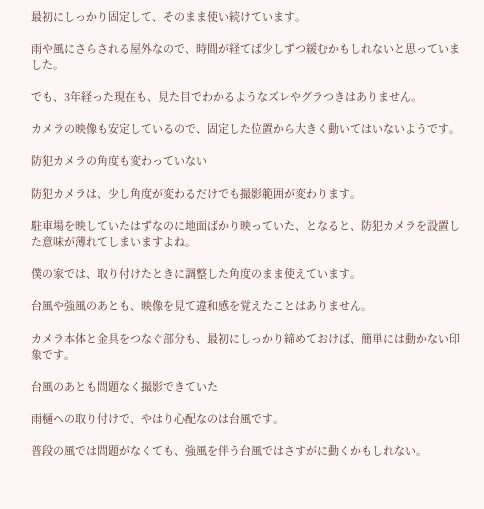最初にしっかり固定して、そのまま使い続けています。

雨や風にさらされる屋外なので、時間が経てば少しずつ緩むかもしれないと思っていました。

でも、3年経った現在も、見た目でわかるようなズレやグラつきはありません。

カメラの映像も安定しているので、固定した位置から大きく動いてはいないようです。

防犯カメラの角度も変わっていない

防犯カメラは、少し角度が変わるだけでも撮影範囲が変わります。

駐車場を映していたはずなのに地面ばかり映っていた、となると、防犯カメラを設置した意味が薄れてしまいますよね。

僕の家では、取り付けたときに調整した角度のまま使えています。

台風や強風のあとも、映像を見て違和感を覚えたことはありません。

カメラ本体と金具をつなぐ部分も、最初にしっかり締めておけば、簡単には動かない印象です。

台風のあとも問題なく撮影できていた

雨樋への取り付けで、やはり心配なのは台風です。

普段の風では問題がなくても、強風を伴う台風ではさすがに動くかもしれない。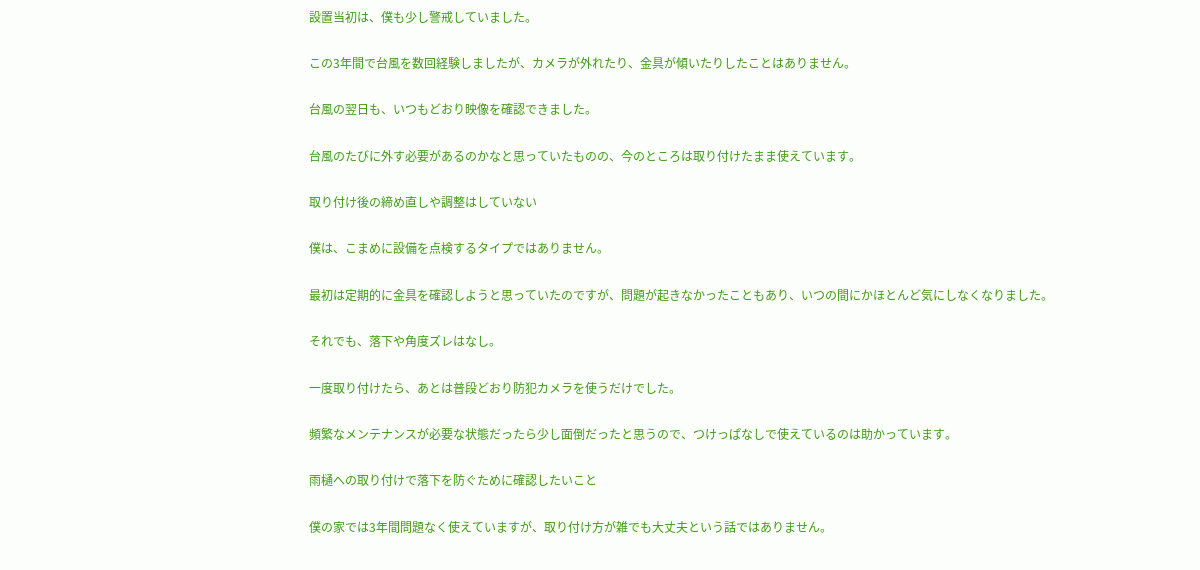設置当初は、僕も少し警戒していました。

この3年間で台風を数回経験しましたが、カメラが外れたり、金具が傾いたりしたことはありません。

台風の翌日も、いつもどおり映像を確認できました。

台風のたびに外す必要があるのかなと思っていたものの、今のところは取り付けたまま使えています。

取り付け後の締め直しや調整はしていない

僕は、こまめに設備を点検するタイプではありません。

最初は定期的に金具を確認しようと思っていたのですが、問題が起きなかったこともあり、いつの間にかほとんど気にしなくなりました。

それでも、落下や角度ズレはなし。

一度取り付けたら、あとは普段どおり防犯カメラを使うだけでした。

頻繁なメンテナンスが必要な状態だったら少し面倒だったと思うので、つけっぱなしで使えているのは助かっています。

雨樋への取り付けで落下を防ぐために確認したいこと

僕の家では3年間問題なく使えていますが、取り付け方が雑でも大丈夫という話ではありません。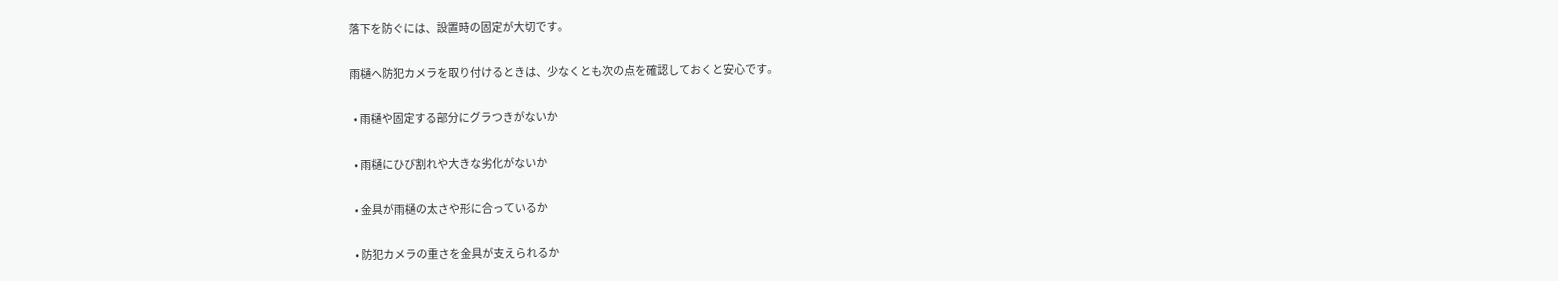落下を防ぐには、設置時の固定が大切です。

雨樋へ防犯カメラを取り付けるときは、少なくとも次の点を確認しておくと安心です。

  • 雨樋や固定する部分にグラつきがないか

  • 雨樋にひび割れや大きな劣化がないか

  • 金具が雨樋の太さや形に合っているか

  • 防犯カメラの重さを金具が支えられるか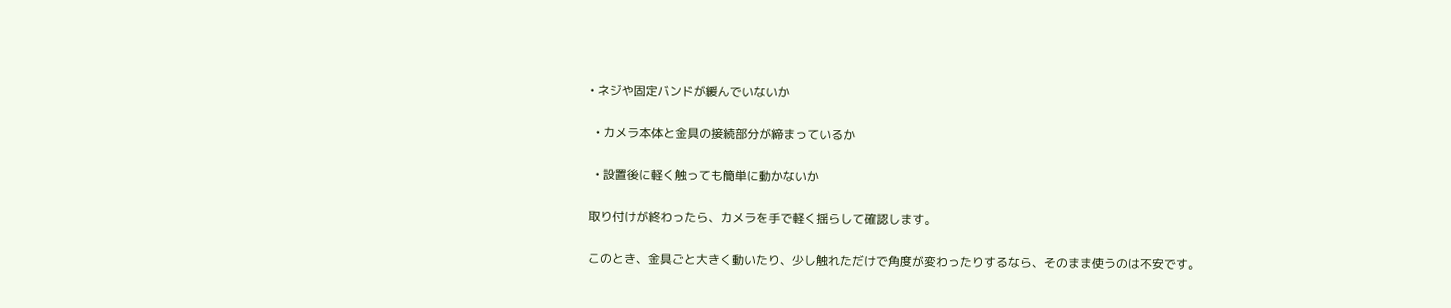• ネジや固定バンドが緩んでいないか

  • カメラ本体と金具の接続部分が締まっているか

  • 設置後に軽く触っても簡単に動かないか

取り付けが終わったら、カメラを手で軽く揺らして確認します。

このとき、金具ごと大きく動いたり、少し触れただけで角度が変わったりするなら、そのまま使うのは不安です。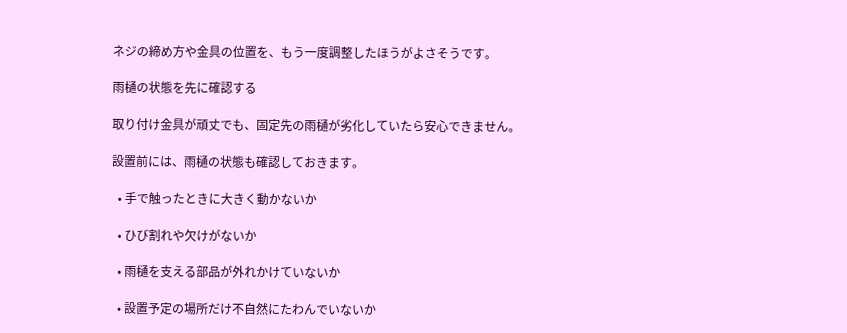ネジの締め方や金具の位置を、もう一度調整したほうがよさそうです。

雨樋の状態を先に確認する

取り付け金具が頑丈でも、固定先の雨樋が劣化していたら安心できません。

設置前には、雨樋の状態も確認しておきます。

  • 手で触ったときに大きく動かないか

  • ひび割れや欠けがないか

  • 雨樋を支える部品が外れかけていないか

  • 設置予定の場所だけ不自然にたわんでいないか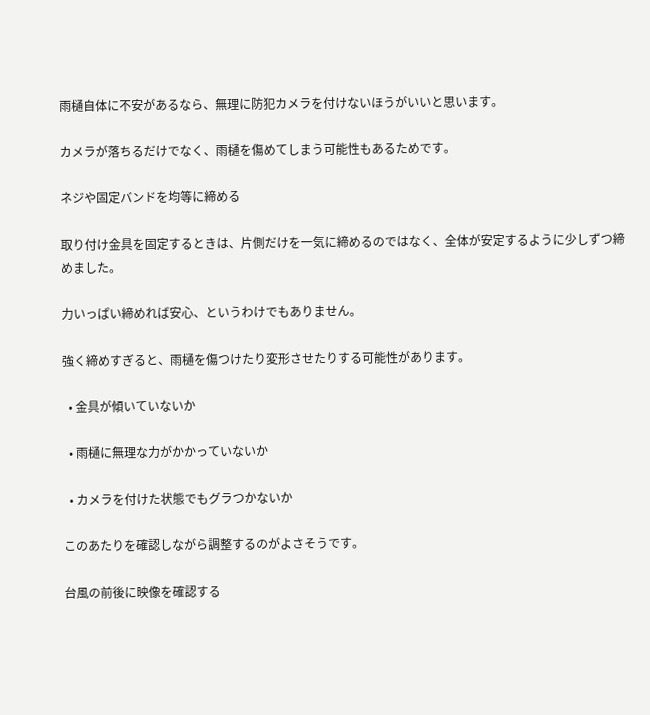雨樋自体に不安があるなら、無理に防犯カメラを付けないほうがいいと思います。

カメラが落ちるだけでなく、雨樋を傷めてしまう可能性もあるためです。

ネジや固定バンドを均等に締める

取り付け金具を固定するときは、片側だけを一気に締めるのではなく、全体が安定するように少しずつ締めました。

力いっぱい締めれば安心、というわけでもありません。

強く締めすぎると、雨樋を傷つけたり変形させたりする可能性があります。

  • 金具が傾いていないか

  • 雨樋に無理な力がかかっていないか

  • カメラを付けた状態でもグラつかないか

このあたりを確認しながら調整するのがよさそうです。

台風の前後に映像を確認する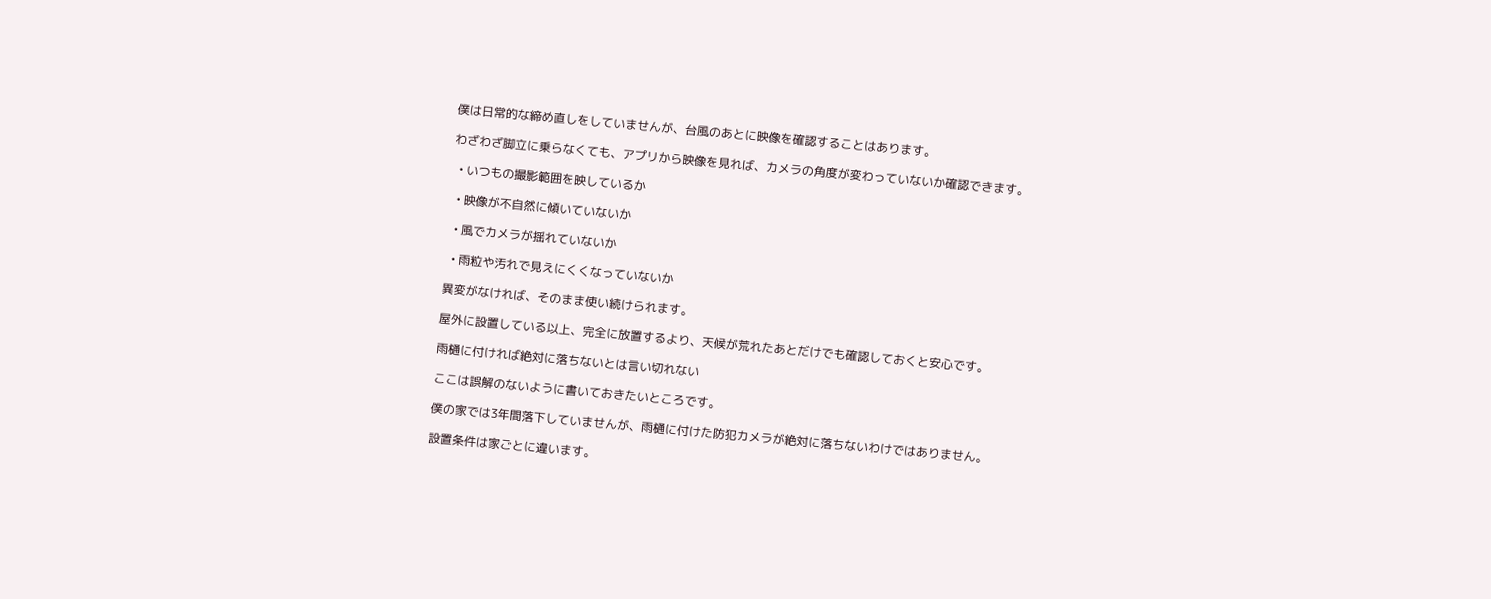僕は日常的な締め直しをしていませんが、台風のあとに映像を確認することはあります。

わざわざ脚立に乗らなくても、アプリから映像を見れば、カメラの角度が変わっていないか確認できます。

  • いつもの撮影範囲を映しているか

  • 映像が不自然に傾いていないか

  • 風でカメラが揺れていないか

  • 雨粒や汚れで見えにくくなっていないか

異変がなければ、そのまま使い続けられます。

屋外に設置している以上、完全に放置するより、天候が荒れたあとだけでも確認しておくと安心です。

雨樋に付ければ絶対に落ちないとは言い切れない

ここは誤解のないように書いておきたいところです。

僕の家では3年間落下していませんが、雨樋に付けた防犯カメラが絶対に落ちないわけではありません。

設置条件は家ごとに違います。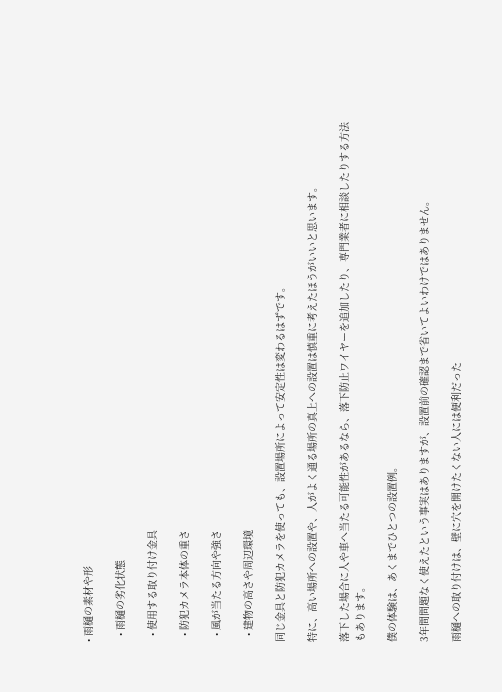• 雨樋の素材や形

  • 雨樋の劣化状態

  • 使用する取り付け金具

  • 防犯カメラ本体の重さ

  • 風が当たる方向や強さ

  • 建物の高さや周辺環境

同じ金具と防犯カメラを使っても、設置場所によって安定性は変わるはずです。

特に、高い場所への設置や、人がよく通る場所の真上への設置は慎重に考えたほうがいいと思います。

落下した場合に人や車へ当たる可能性があるなら、落下防止ワイヤーを追加したり、専門業者に相談したりする方法もあります。

僕の体験は、あくまでひとつの設置例。

3年間問題なく使えたという事実はありますが、設置前の確認まで省いてよいわけではありません。

雨樋への取り付けは、壁に穴を開けたくない人には便利だった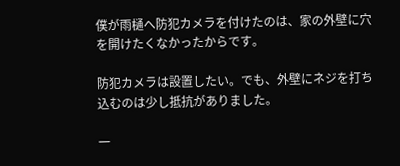僕が雨樋へ防犯カメラを付けたのは、家の外壁に穴を開けたくなかったからです。

防犯カメラは設置したい。でも、外壁にネジを打ち込むのは少し抵抗がありました。

一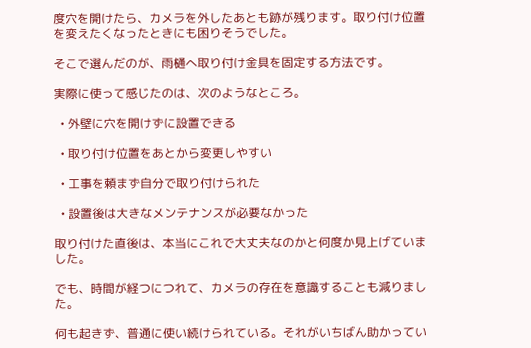度穴を開けたら、カメラを外したあとも跡が残ります。取り付け位置を変えたくなったときにも困りそうでした。

そこで選んだのが、雨樋へ取り付け金具を固定する方法です。

実際に使って感じたのは、次のようなところ。

  • 外壁に穴を開けずに設置できる

  • 取り付け位置をあとから変更しやすい

  • 工事を頼まず自分で取り付けられた

  • 設置後は大きなメンテナンスが必要なかった

取り付けた直後は、本当にこれで大丈夫なのかと何度か見上げていました。

でも、時間が経つにつれて、カメラの存在を意識することも減りました。

何も起きず、普通に使い続けられている。それがいちばん助かってい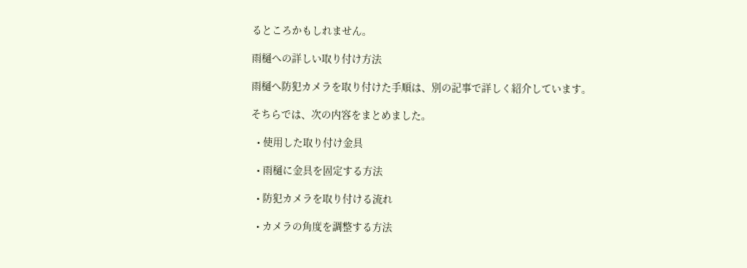るところかもしれません。

雨樋への詳しい取り付け方法

雨樋へ防犯カメラを取り付けた手順は、別の記事で詳しく紹介しています。

そちらでは、次の内容をまとめました。

  • 使用した取り付け金具

  • 雨樋に金具を固定する方法

  • 防犯カメラを取り付ける流れ

  • カメラの角度を調整する方法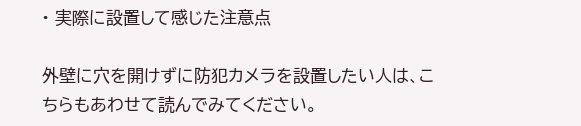• 実際に設置して感じた注意点

外壁に穴を開けずに防犯カメラを設置したい人は、こちらもあわせて読んでみてください。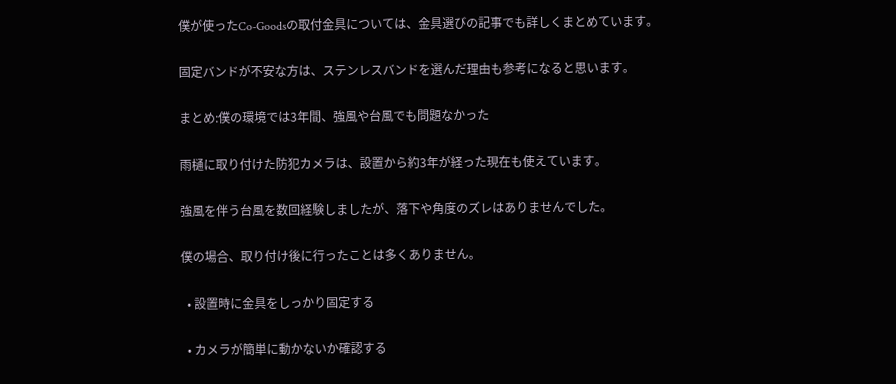僕が使ったCo-Goodsの取付金具については、金具選びの記事でも詳しくまとめています。

固定バンドが不安な方は、ステンレスバンドを選んだ理由も参考になると思います。

まとめ:僕の環境では3年間、強風や台風でも問題なかった

雨樋に取り付けた防犯カメラは、設置から約3年が経った現在も使えています。

強風を伴う台風を数回経験しましたが、落下や角度のズレはありませんでした。

僕の場合、取り付け後に行ったことは多くありません。

  • 設置時に金具をしっかり固定する

  • カメラが簡単に動かないか確認する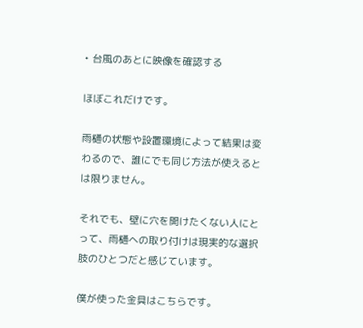• 台風のあとに映像を確認する

ほぼこれだけです。

雨樋の状態や設置環境によって結果は変わるので、誰にでも同じ方法が使えるとは限りません。

それでも、壁に穴を開けたくない人にとって、雨樋への取り付けは現実的な選択肢のひとつだと感じています。

僕が使った金具はこちらです。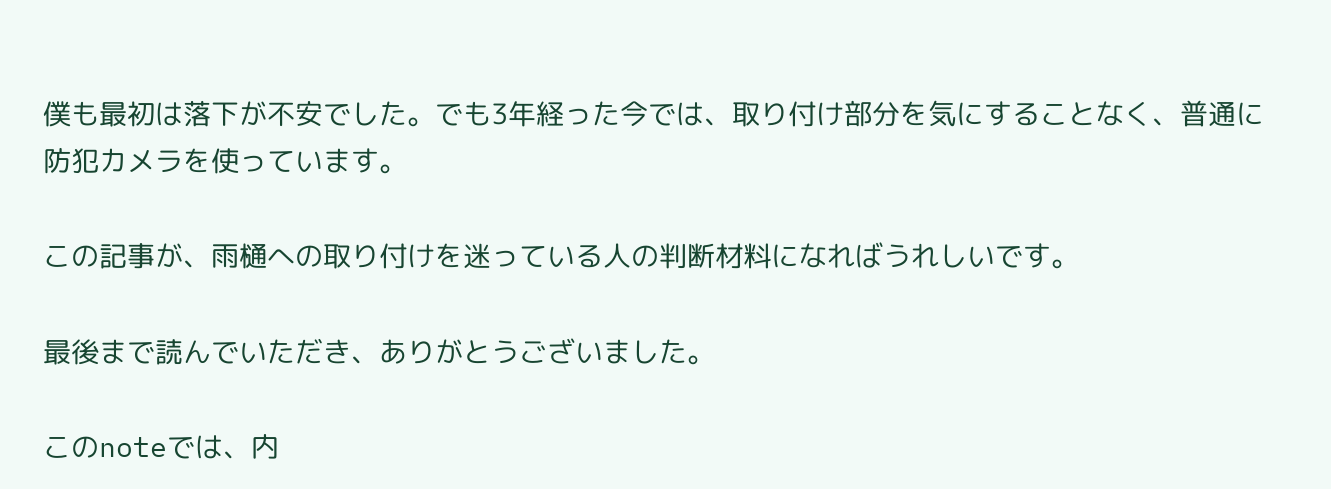僕も最初は落下が不安でした。でも3年経った今では、取り付け部分を気にすることなく、普通に防犯カメラを使っています。

この記事が、雨樋への取り付けを迷っている人の判断材料になればうれしいです。

最後まで読んでいただき、ありがとうございました。

このnoteでは、内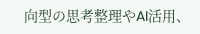向型の思考整理やAI活用、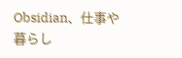Obsidian、仕事や暮らし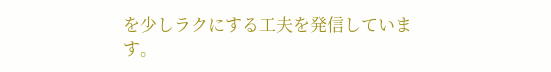を少しラクにする工夫を発信しています。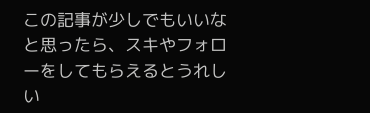この記事が少しでもいいなと思ったら、スキやフォローをしてもらえるとうれしい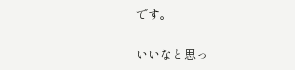です。

いいなと思っ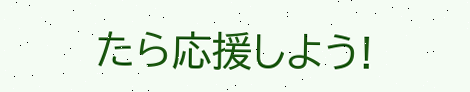たら応援しよう!